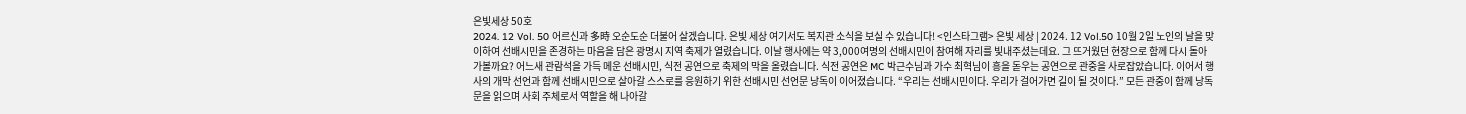은빛세상 50호
2024. 12 Vol. 50 어르신과 多時 오순도순 더불어 살겠습니다. 은빛 세상 여기서도 복지관 소식을 보실 수 있습니다! <인스타그램> 은빛 세상 | 2024. 12 Vol.50 10월 2일 노인의 날을 맞이하여 선배시민을 존경하는 마음을 담은 광명시 지역 축제가 열렸습니다. 이날 행사에는 약 3,000여명의 선배시민이 참여해 자리를 빛내주셨는데요. 그 뜨거웠던 현장으로 함께 다시 돌아 가볼까요? 어느새 관람석을 가득 메운 선배시민, 식전 공연으로 축제의 막을 올렸습니다. 식전 공연은 MC 박근수님과 가수 최혁님이 흥을 돋우는 공연으로 관중을 사로잡았습니다. 이어서 행사의 개막 선언과 함께 선배시민으로 살아갈 스스로를 응원하기 위한 선배시민 선언문 낭독이 이어졌습니다. “우리는 선배시민이다. 우리가 걸어가면 길이 될 것이다.” 모든 관중이 함께 낭독문을 읽으며 사회 주체로서 역할을 해 나아갈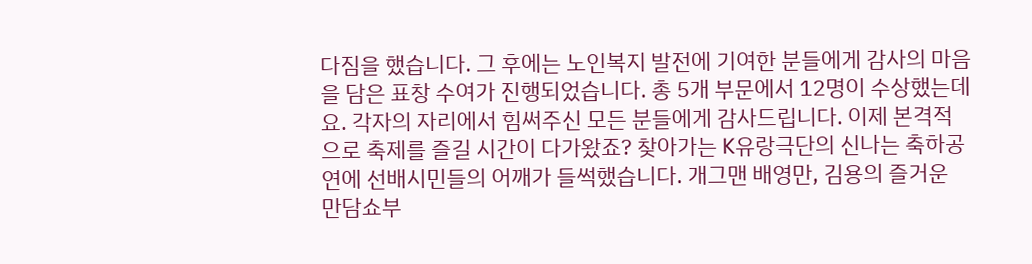다짐을 했습니다. 그 후에는 노인복지 발전에 기여한 분들에게 감사의 마음을 담은 표창 수여가 진행되었습니다. 총 5개 부문에서 12명이 수상했는데요. 각자의 자리에서 힘써주신 모든 분들에게 감사드립니다. 이제 본격적으로 축제를 즐길 시간이 다가왔죠? 찾아가는 K유랑극단의 신나는 축하공연에 선배시민들의 어깨가 들썩했습니다. 개그맨 배영만, 김용의 즐거운 만담쇼부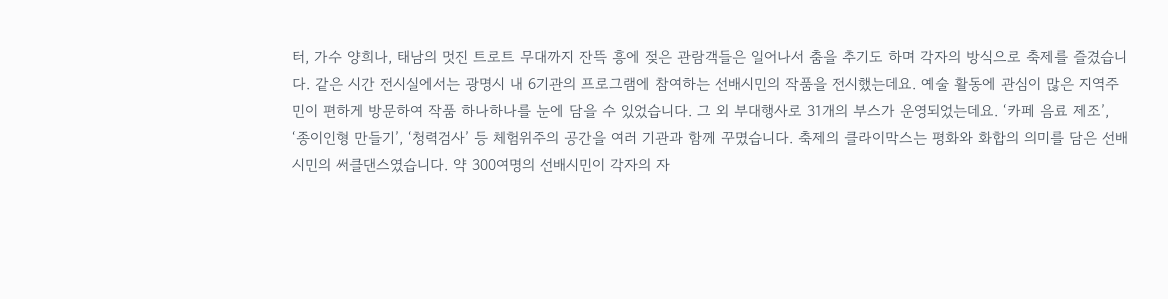터, 가수 양희나, 태남의 멋진 트로트 무대까지 잔뜩 흥에 젖은 관람객들은 일어나서 춤을 추기도 하며 각자의 방식으로 축제를 즐겼습니다. 같은 시간 전시실에서는 광명시 내 6기관의 프로그램에 참여하는 선배시민의 작품을 전시했는데요. 예술 활동에 관심이 많은 지역주민이 편하게 방문하여 작품 하나하나를 눈에 담을 수 있었습니다. 그 외 부대행사로 31개의 부스가 운영되었는데요. ‘카페 음료 제조’, ‘종이인형 만들기’, ‘청력검사’ 등 체험위주의 공간을 여러 기관과 함께 꾸몄습니다. 축제의 클라이막스는 평화와 화합의 의미를 담은 선배시민의 써클댄스였습니다. 약 300여명의 선배시민이 각자의 자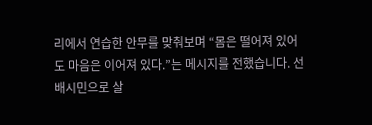리에서 연습한 안무를 맞춰보며 “몸은 떨어져 있어도 마음은 이어져 있다.”는 메시지를 전했습니다. 선배시민으로 살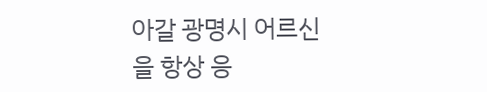아갈 광명시 어르신을 항상 응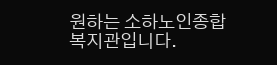원하는 소하노인종합복지관입니다.